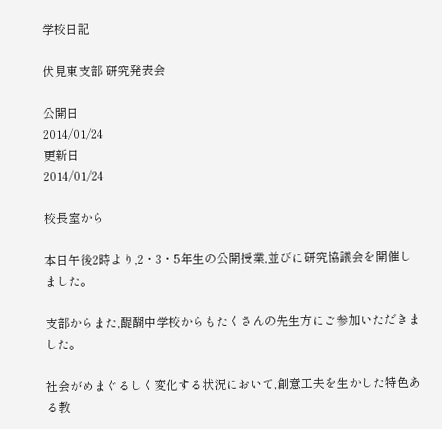学校日記

伏見東支部 研究発表会

公開日
2014/01/24
更新日
2014/01/24

校長室から

本日午後2時より,2・3・5年生の公開授業,並びに研究協議会を開催しました。

支部からまた,醍醐中学校からもたくさんの先生方にご参加いただきました。

社会がめまぐるしく変化する状況において,創意工夫を生かした特色ある教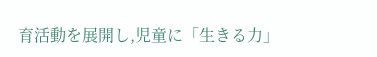育活動を展開し,児童に「生きる力」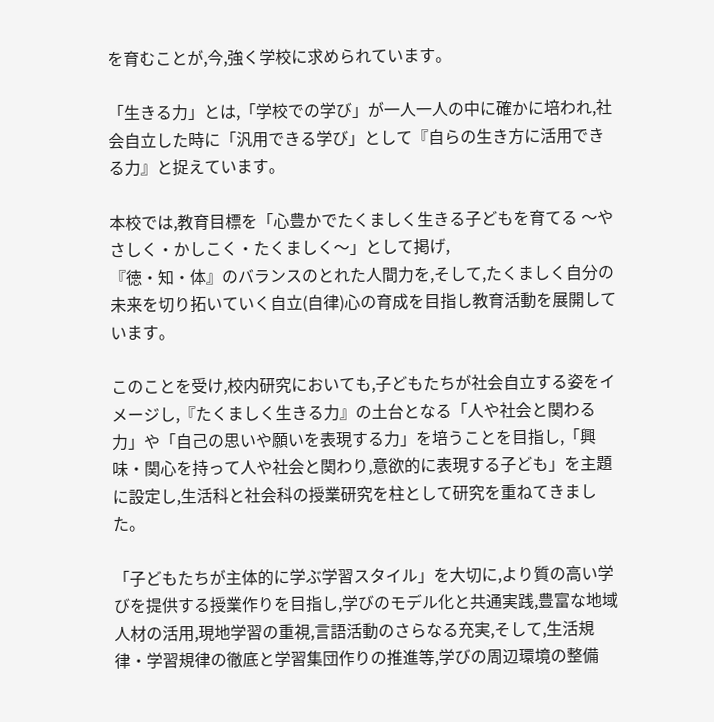を育むことが,今,強く学校に求められています。

「生きる力」とは,「学校での学び」が一人一人の中に確かに培われ,社会自立した時に「汎用できる学び」として『自らの生き方に活用できる力』と捉えています。

本校では,教育目標を「心豊かでたくましく生きる子どもを育てる 〜やさしく・かしこく・たくましく〜」として掲げ,
『徳・知・体』のバランスのとれた人間力を,そして,たくましく自分の未来を切り拓いていく自立(自律)心の育成を目指し教育活動を展開しています。

このことを受け,校内研究においても,子どもたちが社会自立する姿をイメージし,『たくましく生きる力』の土台となる「人や社会と関わる力」や「自己の思いや願いを表現する力」を培うことを目指し,「興味・関心を持って人や社会と関わり,意欲的に表現する子ども」を主題に設定し,生活科と社会科の授業研究を柱として研究を重ねてきました。

「子どもたちが主体的に学ぶ学習スタイル」を大切に,より質の高い学びを提供する授業作りを目指し,学びのモデル化と共通実践,豊富な地域人材の活用,現地学習の重視,言語活動のさらなる充実,そして,生活規律・学習規律の徹底と学習集団作りの推進等,学びの周辺環境の整備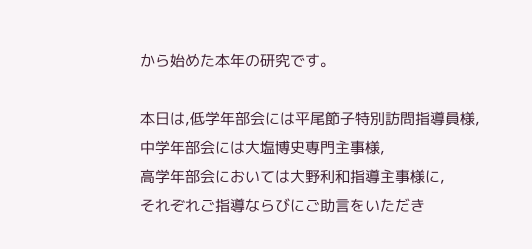から始めた本年の研究です。

本日は,低学年部会には平尾節子特別訪問指導員様,
中学年部会には大塩博史専門主事様,
高学年部会においては大野利和指導主事様に,
それぞれご指導ならびにご助言をいただき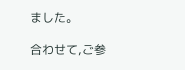ました。

合わせて,ご参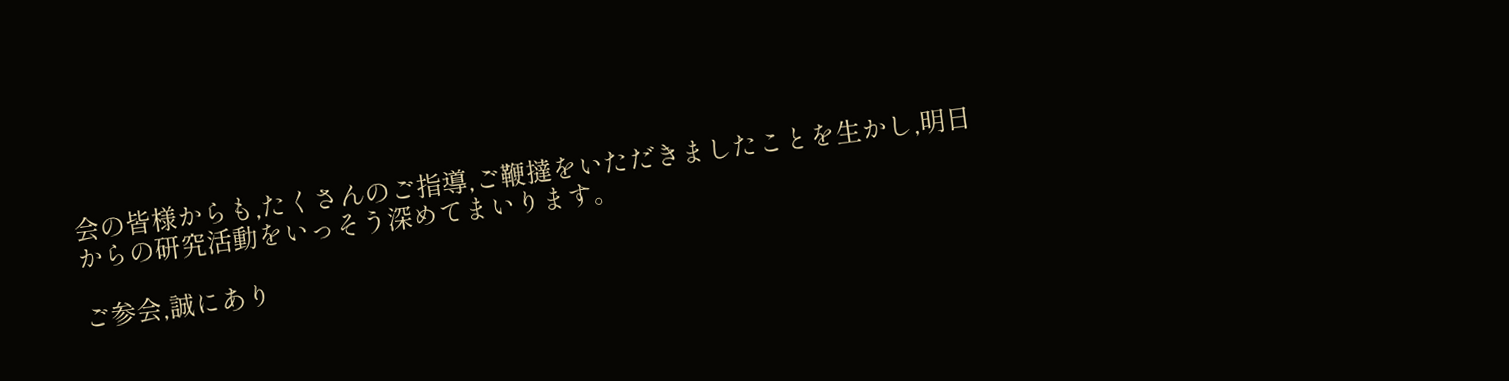会の皆様からも,たくさんのご指導,ご鞭撻をいただきましたことを生かし,明日からの研究活動をいっそう深めてまいります。

ご参会,誠にあり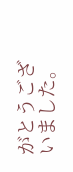がとうございました。